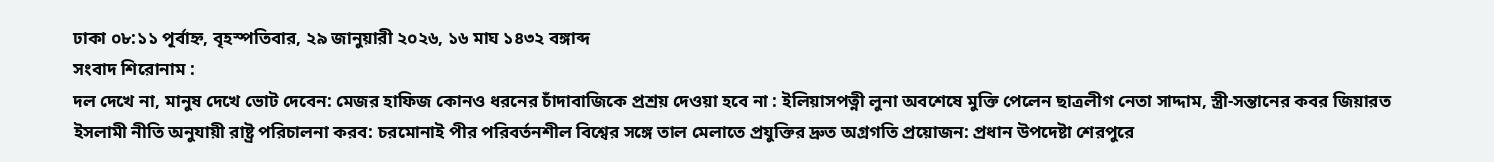ঢাকা ০৮:১১ পূর্বাহ্ন, বৃহস্পতিবার, ২৯ জানুয়ারী ২০২৬, ১৬ মাঘ ১৪৩২ বঙ্গাব্দ
সংবাদ শিরোনাম :
দল দেখে না, মানুষ দেখে ভোট দেবেন: মেজর হাফিজ কোনও ধরনের চাঁদাবাজিকে প্রশ্রয় দেওয়া হবে না : ইলিয়াসপত্নী লুনা অবশেষে মুক্তি পেলেন ছাত্রলীগ নেতা সাদ্দাম, স্ত্রী-সন্তানের কবর জিয়ারত ইসলামী নীতি অনুযায়ী রাষ্ট্র পরিচালনা করব: চরমোনাই পীর পরিবর্তনশীল বিশ্বের সঙ্গে তাল মেলাতে প্রযুক্তির দ্রুত অগ্রগতি প্রয়োজন: প্রধান উপদেষ্টা শেরপুরে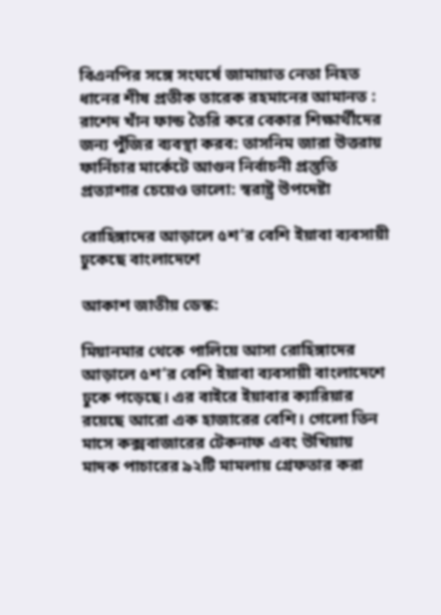বিএনপির সঙ্গে সংঘর্ষে জামায়াত নেতা নিহত ধানের শীষ প্রতীক তারেক রহমানের আমানত : রাশেদ খাঁন ফান্ড তৈরি করে বেকার শিক্ষার্থীদের জন্য পুঁজির ব্যবস্থা করব: তাসনিম জারা উত্তরায় ফার্নিচার মার্কেটে আগুন নির্বাচনী প্রস্তুতি প্রত্যাশার চেয়েও ভালো: স্বরাষ্ট্র উপদেষ্টা

রোহিঙ্গাদের আড়ালে ৫শ’র বেশি ইয়াবা ব্যবসায়ী ঢুকেছে বাংলাদেশে

আকাশ জাতীয় ডেস্ক:

মিয়ানমার থেকে পালিয়ে আসা রোহিঙ্গাদের আড়ালে ৫শ’র বেশি ইয়াবা ব্যবসায়ী বাংলাদেশে ঢুকে পড়েছে। এর বাইরে ইয়াবার ক্যারিয়ার রয়েছে আরো এক হাজারের বেশি। গেলো তিন মাসে কক্সবাজারের টেকনাফ এবং উখিয়ায় মাদক পাচারের ৯২টি মামলায় গ্রেফতার করা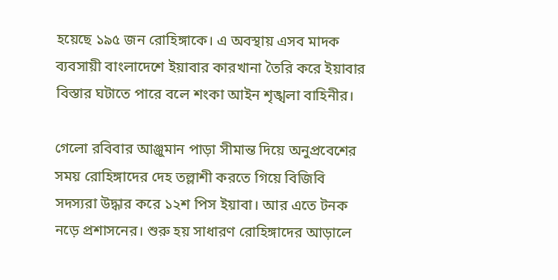হয়েছে ১৯৫ জন রোহিঙ্গাকে। এ অবস্থায় এসব মাদক ব্যবসায়ী বাংলাদেশে ইয়াবার কারখানা তৈরি করে ইয়াবার বিস্তার ঘটাতে পারে বলে শংকা আইন শৃঙ্খলা বাহিনীর।

গেলো রবিবার আঞ্জুমান পাড়া সীমান্ত দিয়ে অনুপ্রবেশের সময় রোহিঙ্গাদের দেহ তল্লাশী করতে গিয়ে বিজিবি সদস্যরা উদ্ধার করে ১২শ পিস ইয়াবা। আর এতে টনক নড়ে প্রশাসনের। শুরু হয় সাধারণ রোহিঙ্গাদের আড়ালে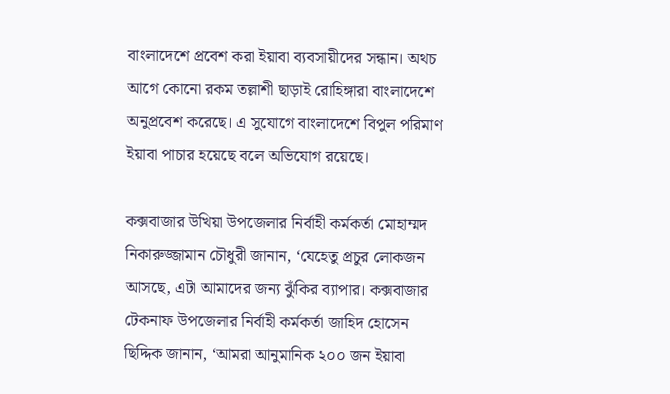বাংলাদেশে প্রবেশ করা ইয়াবা ব্যবসায়ীদের সন্ধান। অথচ আগে কোনো রকম তল্লাশী ছাড়াই রোহিঙ্গারা বাংলাদেশে অনুপ্রবেশ করেছে। এ সুযোগে বাংলাদেশে বিপুল পরিমাণ ইয়াবা পাচার হয়েছে বলে অভিযোগ রয়েছে।

কক্সবাজার উখিয়া উপজেলার নির্বাহী কর্মকর্তা মোহাম্মদ নিকারুজ্জামান চৌধুরী জানান, ‘যেহেতু প্রচুর লোকজন আসছে, এটা আমাদের জন্য ঝুঁকির ব্যাপার। কক্সবাজার টেকনাফ উপজেলার নির্বাহী কর্মকর্তা জাহিদ হোসেন ছিদ্দিক জানান, ‘আমরা আনুমানিক ২০০ জন ইয়াবা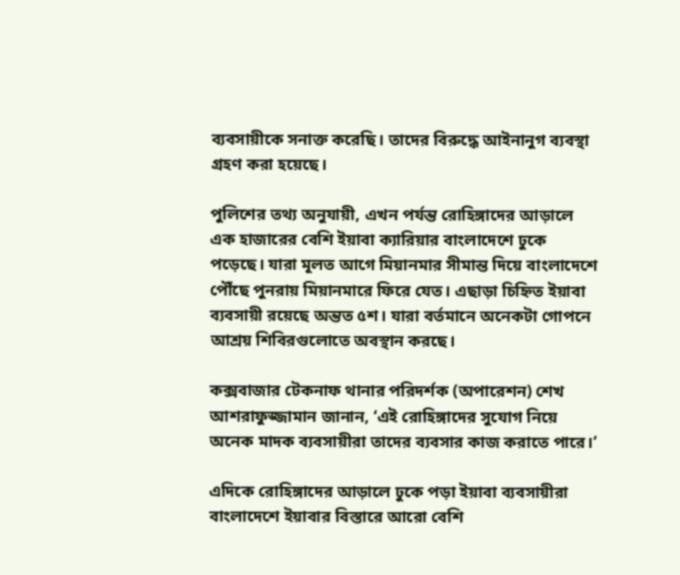ব্যবসায়ীকে সনাক্ত করেছি। তাদের বিরুদ্ধে আইনানুগ ব্যবস্থা গ্রহণ করা হয়েছে।

পুলিশের তথ্য অনুযায়ী, এখন পর্যন্ত রোহিঙ্গাদের আড়ালে এক হাজারের বেশি ইয়াবা ক্যারিয়ার বাংলাদেশে ঢুকে পড়েছে। যারা মূলত আগে মিয়ানমার সীমান্ত দিয়ে বাংলাদেশে পৌঁছে পুনরায় মিয়ানমারে ফিরে যেত। এছাড়া চিহ্নিত ইয়াবা ব্যবসায়ী রয়েছে অন্তত ৫শ। যারা বর্তমানে অনেকটা গোপনে আশ্রয় শিবিরগুলোতে অবস্থান করছে।

কক্সবাজার টেকনাফ থানার পরিদর্শক (অপারেশন) শেখ আশরাফুজ্জামান জানান, ‘এই রোহিঙ্গাদের সুযোগ নিয়ে অনেক মাদক ব্যবসায়ীরা তাদের ব্যবসার কাজ করাতে পারে।’

এদিকে রোহিঙ্গাদের আড়ালে ঢুকে পড়া ইয়াবা ব্যবসায়ীরা বাংলাদেশে ইয়াবার বিস্তারে আরো বেশি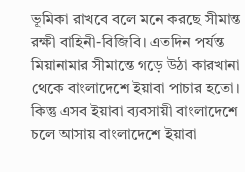ভূমিকা রাখবে বলে মনে করছে সীমান্ত রক্ষী বাহিনী-বিজিবি। এতদিন পর্যন্ত মিয়ানামার সীমান্তে গড়ে উঠা কারখানা থেকে বাংলাদেশে ইয়াবা পাচার হতো। কিন্তু এসব ইয়াবা ব্যবসায়ী বাংলাদেশে চলে আসায় বাংলাদেশে ইয়াবা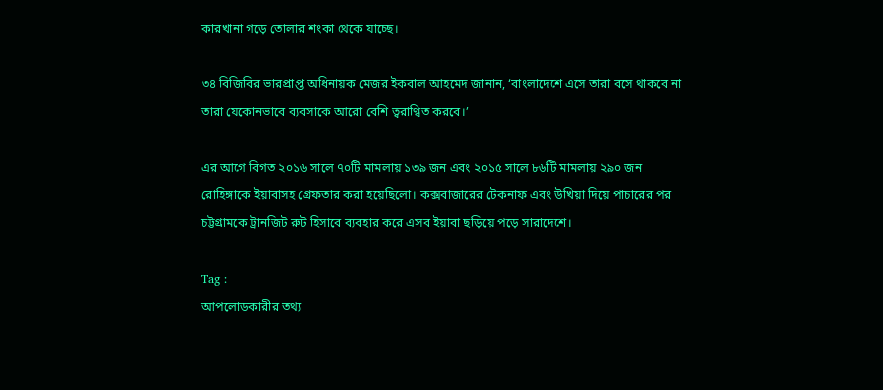কারখানা গড়ে তোলার শংকা থেকে যাচ্ছে।

৩৪ বিজিবির ভারপ্রাপ্ত অধিনায়ক মেজর ইকবাল আহমেদ জানান, ‘বাংলাদেশে এসে তারা বসে থাকবে না তারা যেকোনভাবে ব্যবসাকে আরো বেশি ত্বরাণ্বিত করবে।’

এর আগে বিগত ২০১৬ সালে ৭০টি মামলায় ১৩৯ জন এবং ২০১৫ সালে ৮৬টি মামলায় ২৯০ জন রোহিঙ্গাকে ইয়াবাসহ গ্রেফতার করা হয়েছিলো। কক্সবাজারের টেকনাফ এবং উখিয়া দিয়ে পাচারের পর চট্টগ্রামকে ট্রানজিট রুট হিসাবে ব্যবহার করে এসব ইয়াবা ছড়িয়ে পড়ে সারাদেশে।

Tag :
আপলোডকারীর তথ্য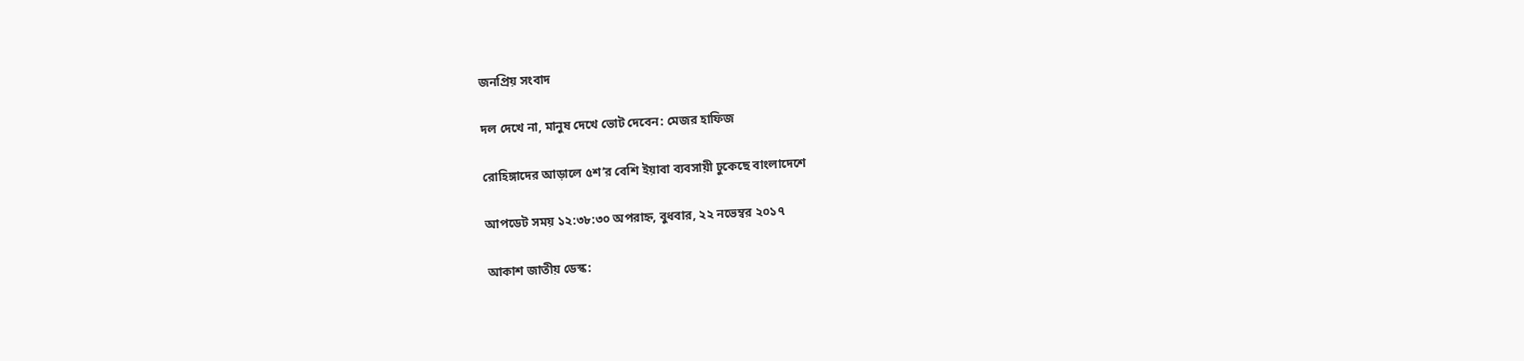জনপ্রিয় সংবাদ

দল দেখে না, মানুষ দেখে ভোট দেবেন: মেজর হাফিজ

রোহিঙ্গাদের আড়ালে ৫শ’র বেশি ইয়াবা ব্যবসায়ী ঢুকেছে বাংলাদেশে

আপডেট সময় ১২:৩৮:৩০ অপরাহ্ন, বুধবার, ২২ নভেম্বর ২০১৭

আকাশ জাতীয় ডেস্ক: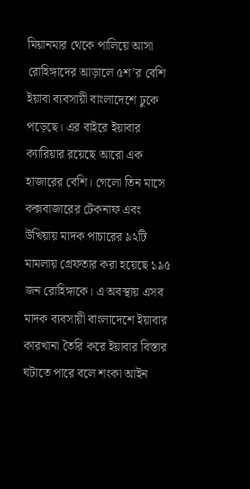মিয়ানমার থেকে পালিয়ে আসা রোহিঙ্গাদের আড়ালে ৫শ’র বেশি ইয়াবা ব্যবসায়ী বাংলাদেশে ঢুকে পড়েছে। এর বাইরে ইয়াবার ক্যারিয়ার রয়েছে আরো এক হাজারের বেশি। গেলো তিন মাসে কক্সবাজারের টেকনাফ এবং উখিয়ায় মাদক পাচারের ৯২টি মামলায় গ্রেফতার করা হয়েছে ১৯৫ জন রোহিঙ্গাকে। এ অবস্থায় এসব মাদক ব্যবসায়ী বাংলাদেশে ইয়াবার কারখানা তৈরি করে ইয়াবার বিস্তার ঘটাতে পারে বলে শংকা আইন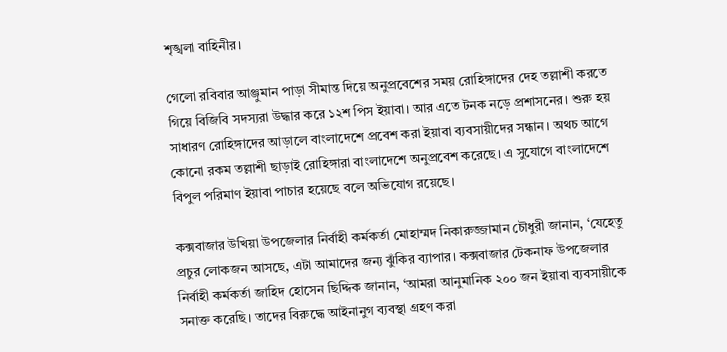শৃঙ্খলা বাহিনীর।

গেলো রবিবার আঞ্জুমান পাড়া সীমান্ত দিয়ে অনুপ্রবেশের সময় রোহিঙ্গাদের দেহ তল্লাশী করতে গিয়ে বিজিবি সদস্যরা উদ্ধার করে ১২শ পিস ইয়াবা। আর এতে টনক নড়ে প্রশাসনের। শুরু হয় সাধারণ রোহিঙ্গাদের আড়ালে বাংলাদেশে প্রবেশ করা ইয়াবা ব্যবসায়ীদের সন্ধান। অথচ আগে কোনো রকম তল্লাশী ছাড়াই রোহিঙ্গারা বাংলাদেশে অনুপ্রবেশ করেছে। এ সুযোগে বাংলাদেশে বিপুল পরিমাণ ইয়াবা পাচার হয়েছে বলে অভিযোগ রয়েছে।

কক্সবাজার উখিয়া উপজেলার নির্বাহী কর্মকর্তা মোহাম্মদ নিকারুজ্জামান চৌধুরী জানান, ‘যেহেতু প্রচুর লোকজন আসছে, এটা আমাদের জন্য ঝুঁকির ব্যাপার। কক্সবাজার টেকনাফ উপজেলার নির্বাহী কর্মকর্তা জাহিদ হোসেন ছিদ্দিক জানান, ‘আমরা আনুমানিক ২০০ জন ইয়াবা ব্যবসায়ীকে সনাক্ত করেছি। তাদের বিরুদ্ধে আইনানুগ ব্যবস্থা গ্রহণ করা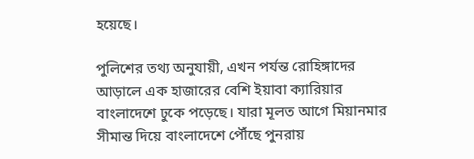হয়েছে।

পুলিশের তথ্য অনুযায়ী, এখন পর্যন্ত রোহিঙ্গাদের আড়ালে এক হাজারের বেশি ইয়াবা ক্যারিয়ার বাংলাদেশে ঢুকে পড়েছে। যারা মূলত আগে মিয়ানমার সীমান্ত দিয়ে বাংলাদেশে পৌঁছে পুনরায়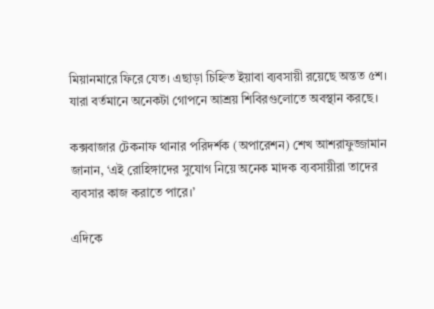মিয়ানমারে ফিরে যেত। এছাড়া চিহ্নিত ইয়াবা ব্যবসায়ী রয়েছে অন্তত ৫শ। যারা বর্তমানে অনেকটা গোপনে আশ্রয় শিবিরগুলোতে অবস্থান করছে।

কক্সবাজার টেকনাফ থানার পরিদর্শক (অপারেশন) শেখ আশরাফুজ্জামান জানান, ‘এই রোহিঙ্গাদের সুযোগ নিয়ে অনেক মাদক ব্যবসায়ীরা তাদের ব্যবসার কাজ করাতে পারে।’

এদিকে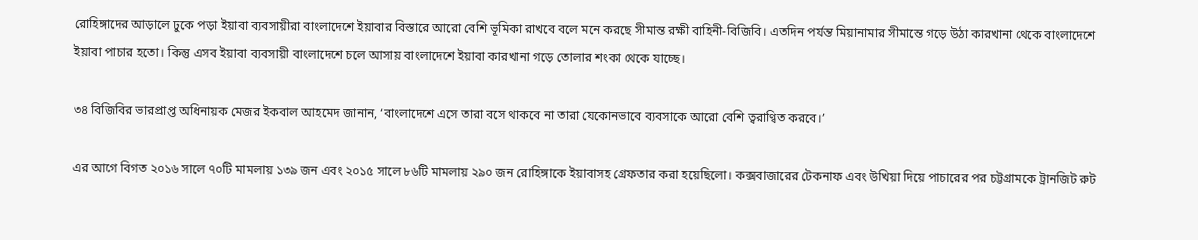রোহিঙ্গাদের আড়ালে ঢুকে পড়া ইয়াবা ব্যবসায়ীরা বাংলাদেশে ইয়াবার বিস্তারে আরো বেশি ভূমিকা রাখবে বলে মনে করছে সীমান্ত রক্ষী বাহিনী-বিজিবি। এতদিন পর্যন্ত মিয়ানামার সীমান্তে গড়ে উঠা কারখানা থেকে বাংলাদেশে ইয়াবা পাচার হতো। কিন্তু এসব ইয়াবা ব্যবসায়ী বাংলাদেশে চলে আসায় বাংলাদেশে ইয়াবা কারখানা গড়ে তোলার শংকা থেকে যাচ্ছে।

৩৪ বিজিবির ভারপ্রাপ্ত অধিনায়ক মেজর ইকবাল আহমেদ জানান, ‘বাংলাদেশে এসে তারা বসে থাকবে না তারা যেকোনভাবে ব্যবসাকে আরো বেশি ত্বরাণ্বিত করবে।’

এর আগে বিগত ২০১৬ সালে ৭০টি মামলায় ১৩৯ জন এবং ২০১৫ সালে ৮৬টি মামলায় ২৯০ জন রোহিঙ্গাকে ইয়াবাসহ গ্রেফতার করা হয়েছিলো। কক্সবাজারের টেকনাফ এবং উখিয়া দিয়ে পাচারের পর চট্টগ্রামকে ট্রানজিট রুট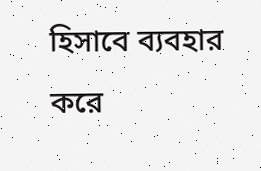হিসাবে ব্যবহার করে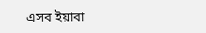এসব ইয়াবা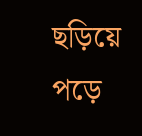ছড়িয়ে পড়ে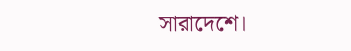সারাদেশে।